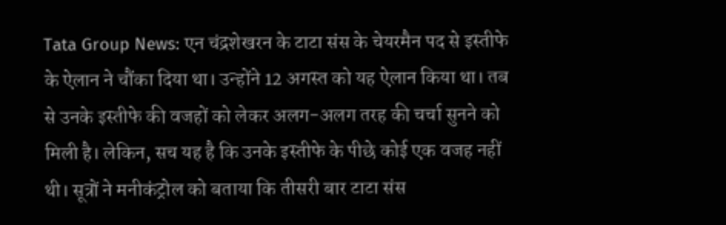Tata Group News: एन चंद्रशेखरन के टाटा संस के चेयरमैन पद से इस्तीफे के ऐलान ने चौंका दिया था। उन्होंने 12 अगस्त को यह ऐलान किया था। तब से उनके इस्तीफे की वजहों को लेकर अलग-अलग तरह की चर्चा सुनने को मिली है। लेकिन, सच यह है कि उनके इस्तीफे के पीछे कोई एक वजह नहीं थी। सूत्रों ने मनीकंट्रोल को बताया कि तीसरी बार टाटा संस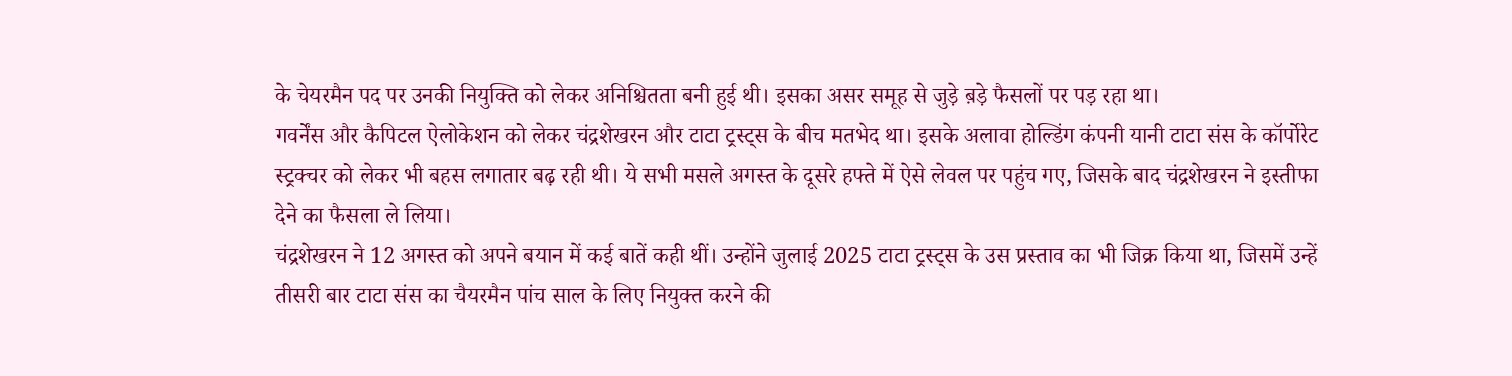के चेयरमैन पद पर उनकी नियुक्ति को लेकर अनिश्चितता बनी हुई थी। इसका असर समूह से जुड़े ब़ड़े फैसलों पर पड़ रहा था।
गवर्नेंस और कैपिटल ऐलोकेशन को लेकर चंद्रशेखरन और टाटा ट्रस्ट्स के बीच मतभेद था। इसके अलावा होल्डिंग कंपनी यानी टाटा संस के कॉर्पोरेट स्ट्रक्चर को लेकर भी बहस लगातार बढ़ रही थी। ये सभी मसले अगस्त के दूसरे हफ्ते में ऐसे लेवल पर पहुंच गए, जिसके बाद चंद्रशेखरन ने इस्तीफा देने का फैसला ले लिया।
चंद्रशेखरन ने 12 अगस्त को अपने बयान में कई बातें कही थीं। उन्होंने जुलाई 2025 टाटा ट्रस्ट्स के उस प्रस्ताव का भी जिक्र किया था, जिसमें उन्हें तीसरी बार टाटा संस का चैयरमैन पांच साल के लिए नियुक्त करने की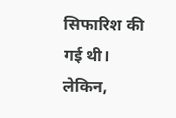सिफारिश की गई थी। लेकिन,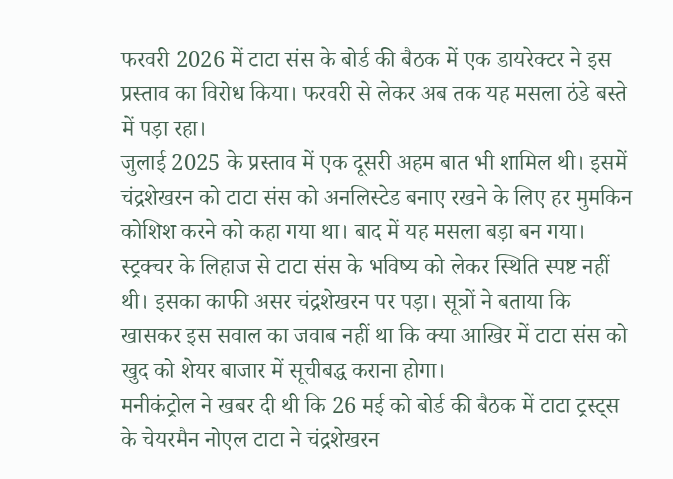फरवरी 2026 में टाटा संस के बोर्ड की बैठक में एक डायरेक्टर ने इस प्रस्ताव का विरोध किया। फरवरी से लेकर अब तक यह मसला ठंडे बस्ते में पड़ा रहा।
जुलाई 2025 के प्रस्ताव में एक दूसरी अहम बात भी शामिल थी। इसमें चंद्रशेखरन को टाटा संस को अनलिस्टेड बनाए रखने के लिए हर मुमकिन कोशिश करने को कहा गया था। बाद में यह मसला बड़ा बन गया। स्ट्रक्चर के लिहाज से टाटा संस के भविष्य को लेकर स्थिति स्पष्ट नहीं थी। इसका काफी असर चंद्रशेखरन पर पड़ा। सूत्रों ने बताया कि खासकर इस सवाल का जवाब नहीं था कि क्या आखिर में टाटा संस को खुद को शेयर बाजार में सूचीबद्ध कराना होगा।
मनीकंट्रोल ने खबर दी थी कि 26 मई को बोर्ड की बैठक में टाटा ट्रस्ट्स के चेयरमैन नोएल टाटा ने चंद्रशेखरन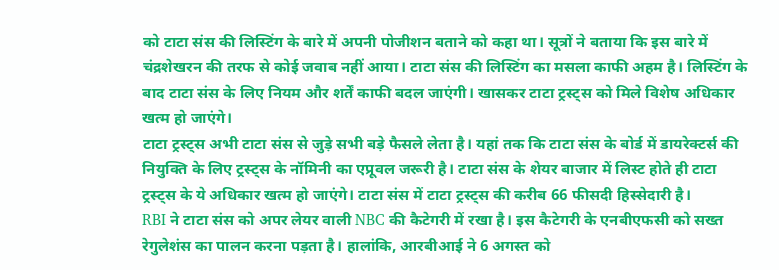को टाटा संस की लिस्टिंग के बारे में अपनी पोजीशन बताने को कहा था। सूत्रों ने बताया कि इस बारे में चंद्रशेखरन की तरफ से कोई जवाब नहीं आया। टाटा संस की लिस्टिंग का मसला काफी अहम है। लिस्टिंग के बाद टाटा संस के लिए नियम और शर्तें काफी बदल जाएंगी। खासकर टाटा ट्रस्ट्स को मिले विशेष अधिकार खत्म हो जाएंगे।
टाटा ट्रस्ट्स अभी टाटा संस से जुड़े सभी बड़े फैसले लेता है। यहां तक कि टाटा संस के बोर्ड में डायरेक्टर्स की नियुक्ति के लिए ट्रस्ट्स के नॉमिनी का एप्रूवल जरूरी है। टाटा संस के शेयर बाजार में लिस्ट होते ही टाटा ट्रस्ट्स के ये अधिकार खत्म हो जाएंगे। टाटा संस में टाटा ट्रस्ट्स की करीब 66 फीसदी हिस्सेदारी है।
RBI ने टाटा संस को अपर लेयर वाली NBC की कैटेगरी में रखा है। इस कैटेगरी के एनबीएफसी को सख्त रेगुलेशंस का पालन करना पड़ता है। हालांकि, आरबीआई ने 6 अगस्त को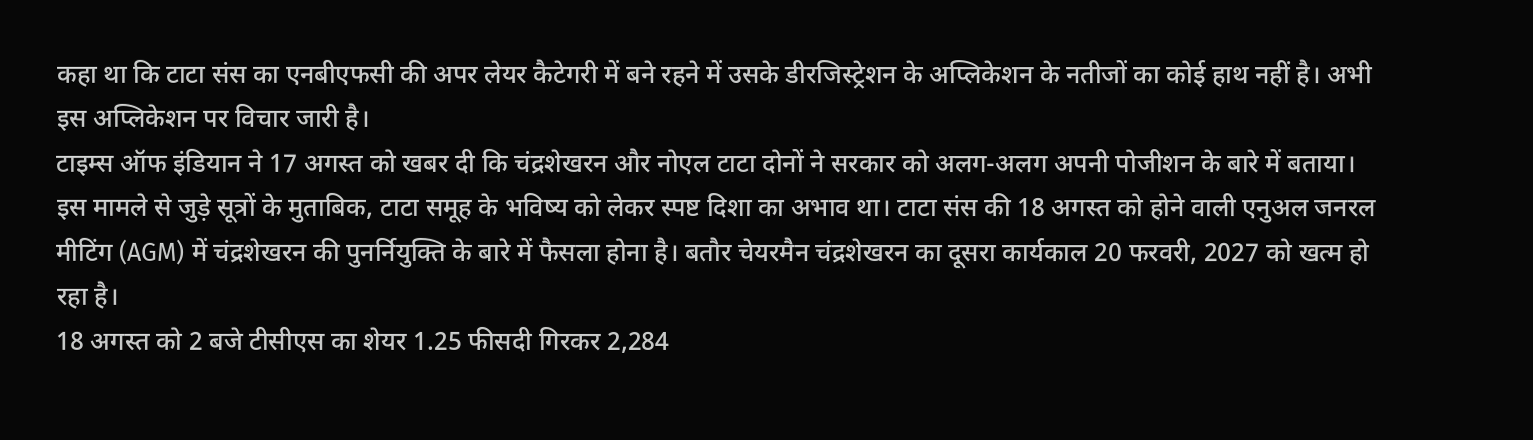कहा था कि टाटा संस का एनबीएफसी की अपर लेयर कैटेगरी में बने रहने में उसके डीरजिस्ट्रेशन के अप्लिकेशन के नतीजों का कोई हाथ नहीं है। अभी इस अप्लिकेशन पर विचार जारी है।
टाइम्स ऑफ इंडियान ने 17 अगस्त को खबर दी कि चंद्रशेखरन और नोएल टाटा दोनों ने सरकार को अलग-अलग अपनी पोजीशन के बारे में बताया। इस मामले से जुड़े सूत्रों के मुताबिक, टाटा समूह के भविष्य को लेकर स्पष्ट दिशा का अभाव था। टाटा संस की 18 अगस्त को होने वाली एनुअल जनरल मीटिंग (AGM) में चंद्रशेखरन की पुनर्नियुक्ति के बारे में फैसला होना है। बतौर चेयरमैन चंद्रशेखरन का दूसरा कार्यकाल 20 फरवरी, 2027 को खत्म हो रहा है।
18 अगस्त को 2 बजे टीसीएस का शेयर 1.25 फीसदी गिरकर 2,284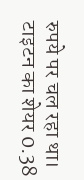रुपये पर चल रहा था। टाइटन का शेयर 0.38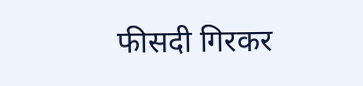फीसदी गिरकर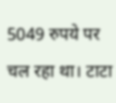5049 रुपये पर चल रहा था। टाटा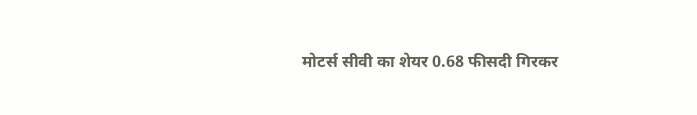मोटर्स सीवी का शेयर 0.68 फीसदी गिरकर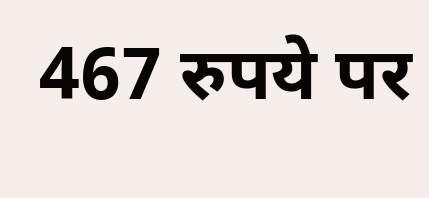467 रुपये पर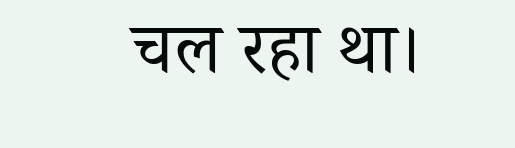चल रहा था।